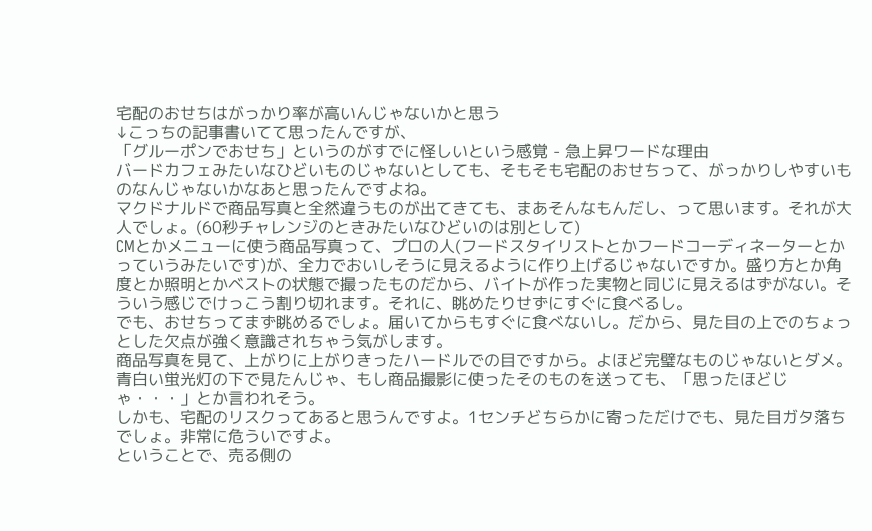宅配のおせちはがっかり率が高いんじゃないかと思う
↓こっちの記事書いてて思ったんですが、
「グルーポンでおせち」というのがすでに怪しいという感覚 - 急上昇ワードな理由
バードカフェみたいなひどいものじゃないとしても、そもそも宅配のおせちって、がっかりしやすいものなんじゃないかなあと思ったんですよね。
マクドナルドで商品写真と全然違うものが出てきても、まあそんなもんだし、って思います。それが大人でしょ。(60秒チャレンジのときみたいなひどいのは別として)
CMとかメニューに使う商品写真って、プロの人(フードスタイリストとかフードコーディネーターとかっていうみたいです)が、全力でおいしそうに見えるように作り上げるじゃないですか。盛り方とか角度とか照明とかベストの状態で撮ったものだから、バイトが作った実物と同じに見えるはずがない。そういう感じでけっこう割り切れます。それに、眺めたりせずにすぐに食べるし。
でも、おせちってまず眺めるでしょ。届いてからもすぐに食べないし。だから、見た目の上でのちょっとした欠点が強く意識されちゃう気がします。
商品写真を見て、上がりに上がりきったハードルでの目ですから。よほど完璧なものじゃないとダメ。青白い蛍光灯の下で見たんじゃ、もし商品撮影に使ったそのものを送っても、「思ったほどじゃ・・・」とか言われそう。
しかも、宅配のリスクってあると思うんですよ。1センチどちらかに寄っただけでも、見た目ガタ落ちでしょ。非常に危ういですよ。
ということで、売る側の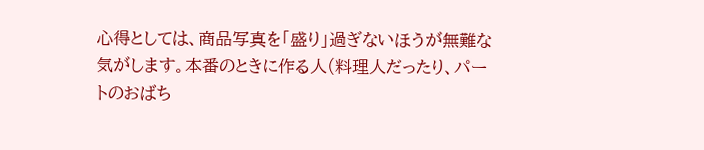心得としては、商品写真を「盛り」過ぎないほうが無難な気がします。本番のときに作る人(料理人だったり、パートのおばち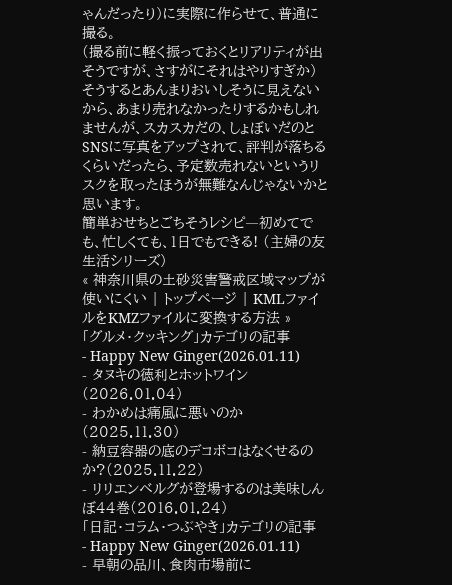ゃんだったり)に実際に作らせて、普通に撮る。
(撮る前に軽く振っておくとリアリティが出そうですが、さすがにそれはやりすぎか)
そうするとあんまりおいしそうに見えないから、あまり売れなかったりするかもしれませんが、スカスカだの、しょぼいだのとSNSに写真をアップされて、評判が落ちるくらいだったら、予定数売れないというリスクを取ったほうが無難なんじゃないかと思います。
簡単おせちとごちそうレシピ―初めてでも、忙しくても、1日でもできる! (主婦の友生活シリーズ)
« 神奈川県の土砂災害警戒区域マップが使いにくい | トップページ | KMLファイルをKMZファイルに変換する方法 »
「グルメ・クッキング」カテゴリの記事
- Happy New Ginger(2026.01.11)
- タヌキの徳利とホットワイン(2026.01.04)
- わかめは痛風に悪いのか(2025.11.30)
- 納豆容器の底のデコボコはなくせるのか?(2025.11.22)
- リリエンベルグが登場するのは美味しんぼ44巻(2016.01.24)
「日記・コラム・つぶやき」カテゴリの記事
- Happy New Ginger(2026.01.11)
- 早朝の品川、食肉市場前に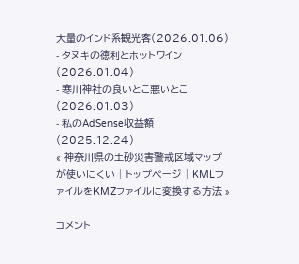大量のインド系観光客(2026.01.06)
- タヌキの徳利とホットワイン(2026.01.04)
- 寒川神社の良いとこ悪いとこ(2026.01.03)
- 私のAdSense収益額(2025.12.24)
« 神奈川県の土砂災害警戒区域マップが使いにくい | トップページ | KMLファイルをKMZファイルに変換する方法 »

コメント